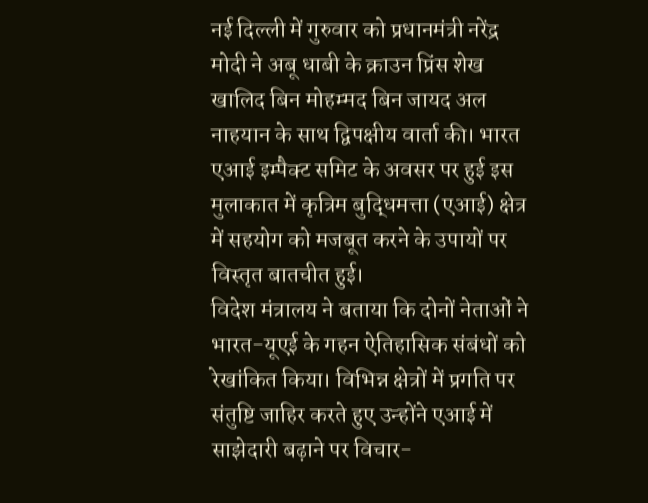नई दिल्ली में गुरुवार को प्रधानमंत्री नरेंद्र मोदी ने अबू धाबी के क्राउन प्रिंस शेख खालिद बिन मोहम्मद बिन जायद अल नाहयान के साथ द्विपक्षीय वार्ता की। भारत एआई इम्पैक्ट समिट के अवसर पर हुई इस मुलाकात में कृत्रिम बुद्धिमत्ता (एआई) क्षेत्र में सहयोग को मजबूत करने के उपायों पर विस्तृत बातचीत हुई।
विदेश मंत्रालय ने बताया कि दोनों नेताओं ने भारत-यूएई के गहन ऐतिहासिक संबंधों को रेखांकित किया। विभिन्न क्षेत्रों में प्रगति पर संतुष्टि जाहिर करते हुए उन्होंने एआई में साझेदारी बढ़ाने पर विचार-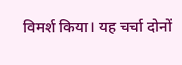विमर्श किया। यह चर्चा दोनों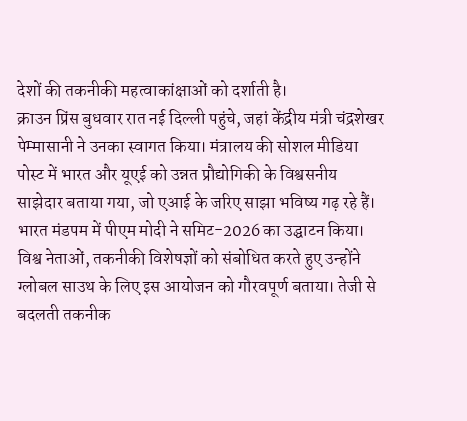देशों की तकनीकी महत्वाकांक्षाओं को दर्शाती है।
क्राउन प्रिंस बुधवार रात नई दिल्ली पहुंचे, जहां केंद्रीय मंत्री चंद्रशेखर पेम्मासानी ने उनका स्वागत किया। मंत्रालय की सोशल मीडिया पोस्ट में भारत और यूएई को उन्नत प्रौद्योगिकी के विश्वसनीय साझेदार बताया गया, जो एआई के जरिए साझा भविष्य गढ़ रहे हैं।
भारत मंडपम में पीएम मोदी ने समिट-2026 का उद्घाटन किया। विश्व नेताओं, तकनीकी विशेषज्ञों को संबोधित करते हुए उन्होंने ग्लोबल साउथ के लिए इस आयोजन को गौरवपूर्ण बताया। तेजी से बदलती तकनीक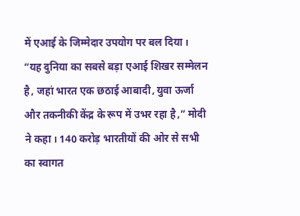में एआई के जिम्मेदार उपयोग पर बल दिया।
“यह दुनिया का सबसे बड़ा एआई शिखर सम्मेलन है, जहां भारत एक छठाई आबादी, युवा ऊर्जा और तकनीकी केंद्र के रूप में उभर रहा है,” मोदी ने कहा। 140 करोड़ भारतीयों की ओर से सभी का स्वागत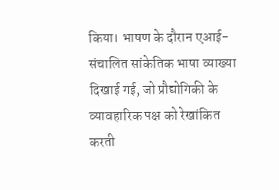किया। भाषण के दौरान एआई-संचालित सांकेतिक भाषा व्याख्या दिखाई गई, जो प्रौद्योगिकी के व्यावहारिक पक्ष को रेखांकित करती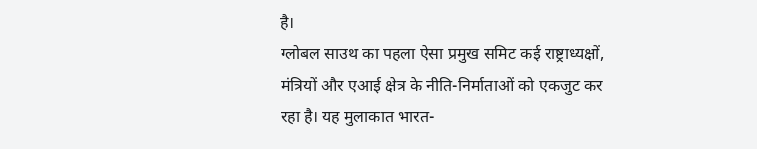है।
ग्लोबल साउथ का पहला ऐसा प्रमुख समिट कई राष्ट्राध्यक्षों, मंत्रियों और एआई क्षेत्र के नीति-निर्माताओं को एकजुट कर रहा है। यह मुलाकात भारत-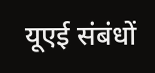यूएई संबंधों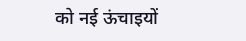को नई ऊंचाइयों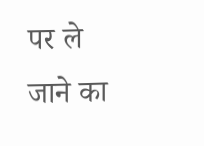पर ले जाने का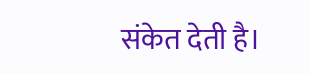संकेत देती है।